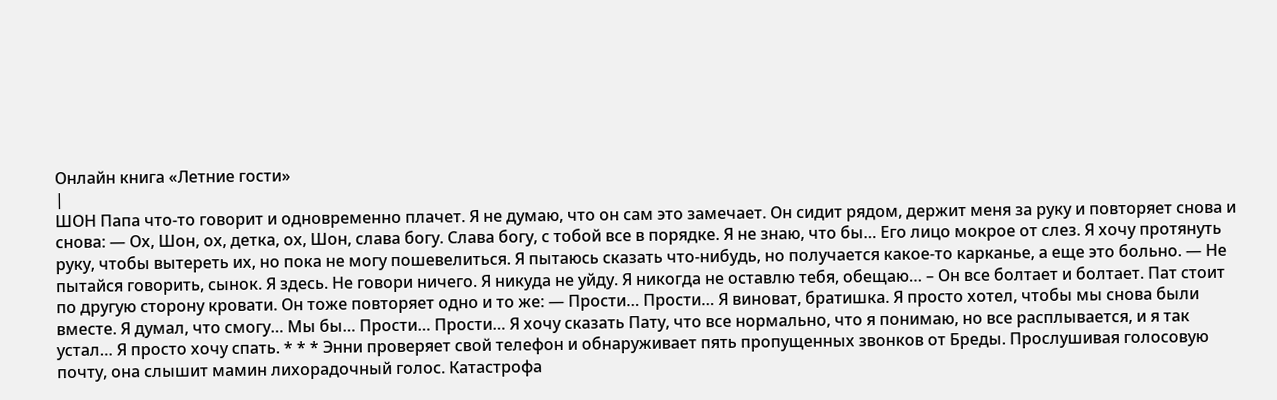Онлайн книга «Летние гости»
|
ШОН Папа что-то говорит и одновременно плачет. Я не думаю, что он сам это замечает. Он сидит рядом, держит меня за руку и повторяет снова и снова: — Ох, Шон, ох, детка, ох, Шон, слава богу. Слава богу, с тобой все в порядке. Я не знаю, что бы… Его лицо мокрое от слез. Я хочу протянуть руку, чтобы вытереть их, но пока не могу пошевелиться. Я пытаюсь сказать что-нибудь, но получается какое-то карканье, а еще это больно. — Не пытайся говорить, сынок. Я здесь. Не говори ничего. Я никуда не уйду. Я никогда не оставлю тебя, обещаю… – Он все болтает и болтает. Пат стоит по другую сторону кровати. Он тоже повторяет одно и то же: — Прости… Прости… Я виноват, братишка. Я просто хотел, чтобы мы снова были вместе. Я думал, что смогу… Мы бы… Прости… Прости… Я хочу сказать Пату, что все нормально, что я понимаю, но все расплывается, и я так устал… Я просто хочу спать. * * * Энни проверяет свой телефон и обнаруживает пять пропущенных звонков от Бреды. Прослушивая голосовую почту, она слышит мамин лихорадочный голос. Катастрофа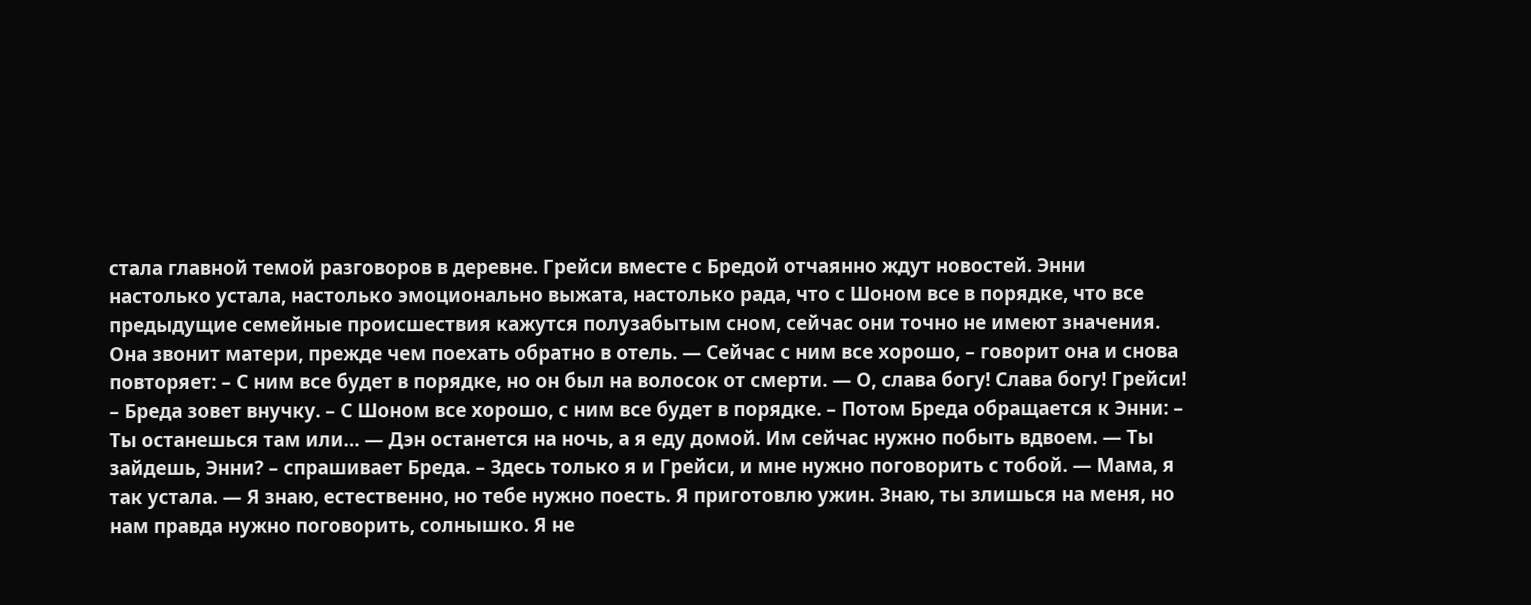стала главной темой разговоров в деревне. Грейси вместе с Бредой отчаянно ждут новостей. Энни настолько устала, настолько эмоционально выжата, настолько рада, что с Шоном все в порядке, что все предыдущие семейные происшествия кажутся полузабытым сном, сейчас они точно не имеют значения. Она звонит матери, прежде чем поехать обратно в отель. — Сейчас с ним все хорошо, – говорит она и снова повторяет: – С ним все будет в порядке, но он был на волосок от смерти. — О, слава богу! Слава богу! Грейси! – Бреда зовет внучку. – С Шоном все хорошо, с ним все будет в порядке. – Потом Бреда обращается к Энни: – Ты останешься там или… — Дэн останется на ночь, а я еду домой. Им сейчас нужно побыть вдвоем. — Ты зайдешь, Энни? – спрашивает Бреда. – Здесь только я и Грейси, и мне нужно поговорить с тобой. — Мама, я так устала. — Я знаю, естественно, но тебе нужно поесть. Я приготовлю ужин. Знаю, ты злишься на меня, но нам правда нужно поговорить, солнышко. Я не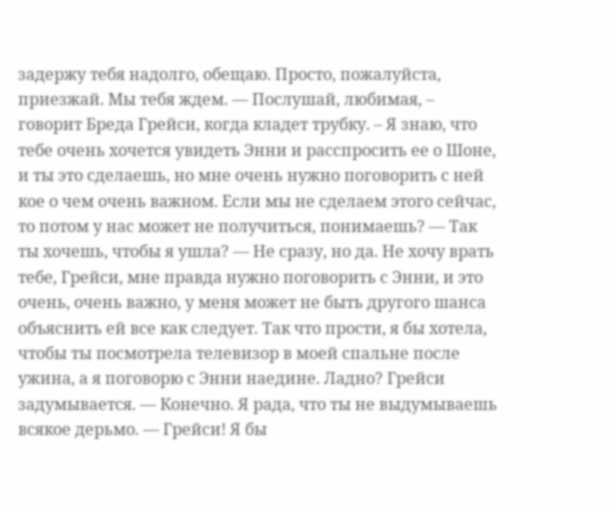задержу тебя надолго, обещаю. Просто, пожалуйста, приезжай. Мы тебя ждем. — Послушай, любимая, – говорит Бреда Грейси, когда кладет трубку. – Я знаю, что тебе очень хочется увидеть Энни и расспросить ее о Шоне, и ты это сделаешь, но мне очень нужно поговорить с ней кое о чем очень важном. Если мы не сделаем этого сейчас, то потом у нас может не получиться, понимаешь? — Так ты хочешь, чтобы я ушла? — Не сразу, но да. Не хочу врать тебе, Грейси, мне правда нужно поговорить с Энни, и это очень, очень важно, у меня может не быть другого шанса объяснить ей все как следует. Так что прости, я бы хотела, чтобы ты посмотрела телевизор в моей спальне после ужина, а я поговорю с Энни наедине. Ладно? Грейси задумывается. — Конечно. Я рада, что ты не выдумываешь всякое дерьмо. — Грейси! Я бы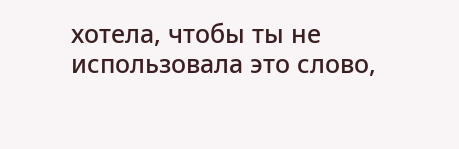хотела, чтобы ты не использовала это слово,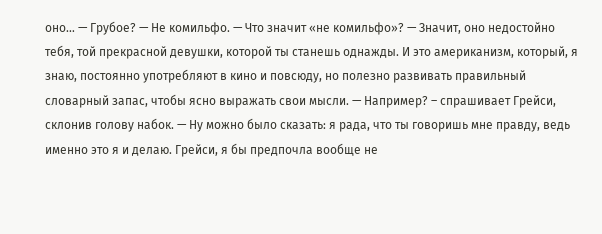оно… — Грубое? — Не комильфо. — Что значит «не комильфо»? — Значит, оно недостойно тебя, той прекрасной девушки, которой ты станешь однажды. И это американизм, который, я знаю, постоянно употребляют в кино и повсюду, но полезно развивать правильный словарный запас, чтобы ясно выражать свои мысли. — Например? – спрашивает Грейси, склонив голову набок. — Ну можно было сказать: я рада, что ты говоришь мне правду, ведь именно это я и делаю. Грейси, я бы предпочла вообще не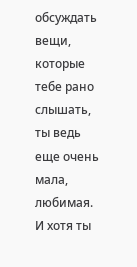обсуждать вещи, которые тебе рано слышать, ты ведь еще очень мала, любимая. И хотя ты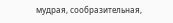мудрая, сообразительная,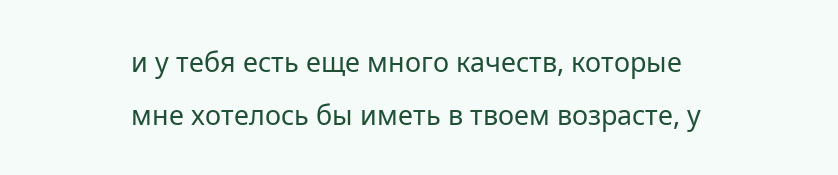и у тебя есть еще много качеств, которые мне хотелось бы иметь в твоем возрасте, у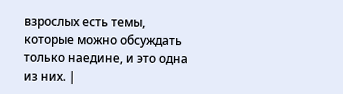взрослых есть темы, которые можно обсуждать только наедине, и это одна из них. |